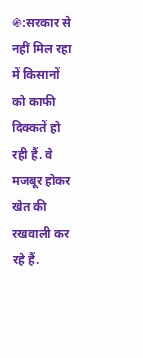֍:सरकार से नहीं मिल रहा में किसानों को काफी दिक्कतें हो रही हैं. वे मजबूर होकर खेत की रखवाली कर रहे हैं.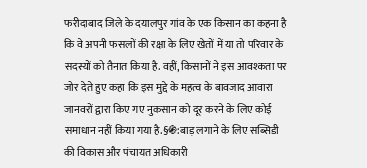फरीदाबाद जिले के दयालपुर गांव के एक किसान का कहना है कि वे अपनी फसलों की रक्षा के लिए खेतों में या तो परिवार के सदस्यों को तैनात किया है. वहीं, किसानों ने इस आवश्कता पर जोर देते हुए कहा कि इस मुद्दे के महत्व के बावजाद आवारा जानवरों द्वारा किए गए नुकसान को दूर करने के लिए कोई समाधान नहीं किया गया है.§֍:बाड़ लगाने के लिए सब्सिडी की विकास और पंचायत अधिकारी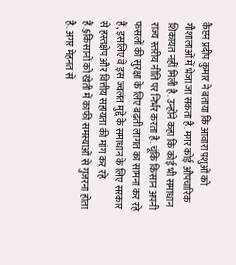कैप्टन प्रदीप कुमार ने बताया कि आवारा पशुओं को गौशालाओं में भेजा जा सकता है. मगर कोई औपचारिक शिकायत नहीं मिली है. उन्होंने कहा कि कोई भी समाधान राज्य स्तरीय नीति पर निर्भर करता है. चूंकि किसान अपनी फसलों की सुरक्षा के लिए बढ़ती लागत का सामना कर रहे हैं, इसलिए वे इस ज्वलंत मुद्दे के समाधान के लिए सरकार से हस्तक्षेप और वित्तीय सहायता की मांग कर रहे हैं.§किसानों को खेती में काफी समस्याओं से गुजरना होता है. अगर मेहनत से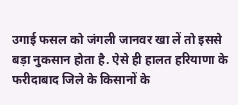उगाई फसल को जंगली जानवर खा लें तो इससे बड़ा नुकसान होता है. ऐसे ही हालत हरियाणा के फरीदाबाद जिले के किसानों के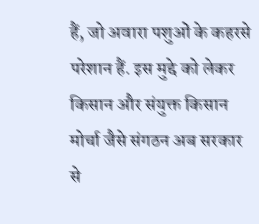हैं, जो अवारा पशुओं के कहरसे परेशान हैं. इस मुद्दे को लेकर किसान और संयुक्त किसान मोर्चा जैसे संगठन अब सरकार से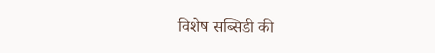विशेष सब्सिडी की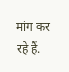मांग कर रहे हैं.